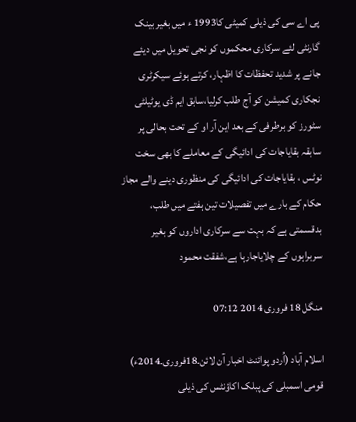پی اے سی کی ذیلی کمیٹی کا1993 ء میں بغیر بینک گارنٹی لئے سرکاری محکموں کو نجی تحویل میں دیئے جانے پر شدید تحفظات کا اظہار، کرتے ہوئے سیکرٹری نجکاری کمیشن کو آج طلب کرلیا،سابق ایم ڈی یوٹیلٹی سٹورز کو برطرفی کے بعد این آر او کے تحت بحالی پر سابقہ بقایاجات کی ادائیگی کے معاملے کا بھی سخت نوٹس ، بقایاجات کی ادائیگی کی منظوری دینے والے مجاز حکام کے بارے میں تفصیلات تین ہفتے میں طلب، بدقسمتی ہے کہ بہت سے سرکاری اداروں کو بغیر سربراہوں کے چلایاجارہا ہے،شفقت محمود

منگل 18 فروری 2014 07:12

اسلام آباد (اُردو پوائنٹ اخبار آن لائن۔18فروری۔2014ء) قومی اسمبلی کی پبلک اکاؤنٹس کی ذیلی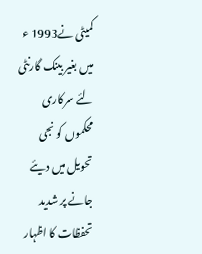کمیٹی نے1993 ء میں بغیر بینک گارنٹی لئے سرکاری محکموں کو نجی تحویل میں دیئے جانے پر شدید تحفظات کا اظہار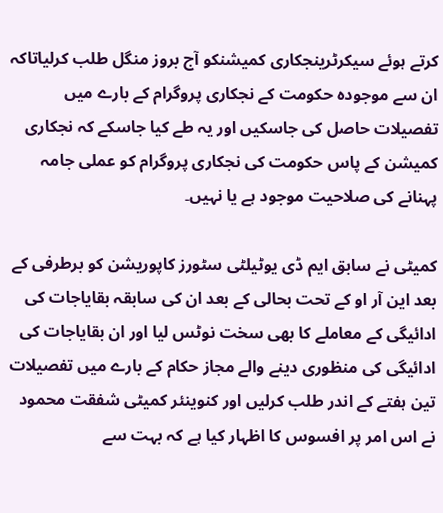کرتے ہوئے سیکرٹرینجکاری کمیشنکو آج بروز منگل طلب کرلیاتاکہ ان سے موجودہ حکومت کے نجکاری پروگرام کے بارے میں تفصیلات حاصل کی جاسکیں اور یہ طے کیا جاسکے کہ نجکاری کمیشن کے پاس حکومت کی نجکاری پروگرام کو عملی جامہ پہنانے کی صلاحیت موجود ہے یا نہیں۔

کمیٹی نے سابق ایم ڈی یوٹیلٹی سٹورز کاپوریشن کو برطرفی کے بعد این آر او کے تحت بحالی کے بعد ان کی سابقہ بقایاجات کی ادائیگی کے معاملے کا بھی سخت نوٹس لیا اور ان بقایاجات کی ادائیگی کی منظوری دینے والے مجاز حکام کے بارے میں تفصیلات تین ہفتے کے اندر طلب کرلیں اور کنوینئر کمیٹی شفقت محمود نے اس امر پر افسوس کا اظہار کیا ہے کہ بہت سے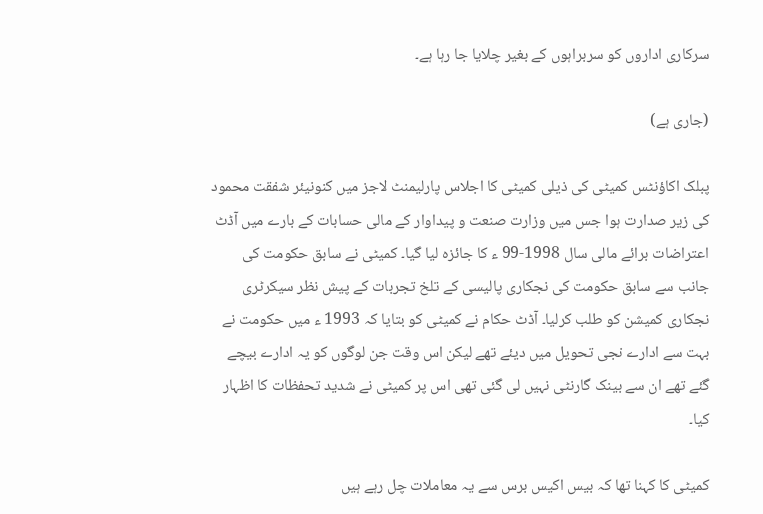سرکاری اداروں کو سربراہوں کے بغیر چلایا جا رہا ہے۔

(جاری ہے)

پبلک اکاؤنٹس کمیٹی کی ذیلی کمیٹی کا اجلاس پارلیمنٹ لاجز میں کنونیئر شفقت محمود کی زیر صدارت ہوا جس میں وزارت صنعت و پیداوار کے مالی حسابات کے بارے میں آڈٹ اعتراضات برائے مالی سال 1998-99 ء کا جائزہ لیا گیا۔ کمیٹی نے سابق حکومت کی جانب سے سابق حکومت کی نجکاری پالیسی کے تلخ تجربات کے پیش نظر سیکرٹری نجکاری کمیشن کو طلب کرلیا۔ آڈٹ حکام نے کمیٹی کو بتایا کہ 1993 ء میں حکومت نے بہت سے ادارے نجی تحویل میں دیئے تھے لیکن اس وقت جن لوگوں کو یہ ادارے بیچے گئے تھے ان سے بینک گارنٹی نہیں لی گئی تھی اس پر کمیٹی نے شدید تحفظات کا اظہار کیا۔

کمیٹی کا کہنا تھا کہ بیس اکیس برس سے یہ معاملات چل رہے ہیں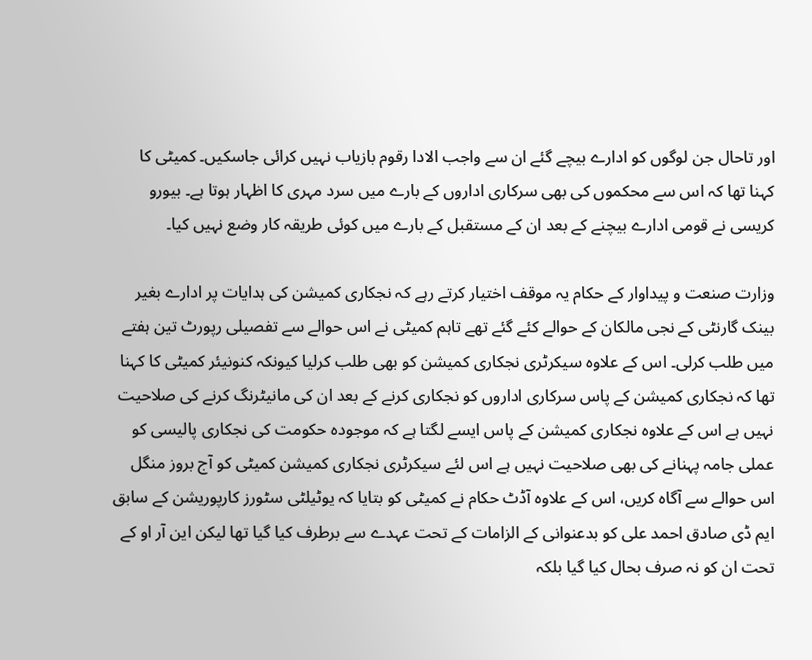اور تاحال جن لوگوں کو ادارے بیچے گئے ان سے واجب الادا رقوم بازیاب نہیں کرائی جاسکیں۔ کمیٹی کا کہنا تھا کہ اس سے محکموں کی بھی سرکاری اداروں کے بارے میں سرد مہری کا اظہار ہوتا ہے۔ بیورو کریسی نے قومی ادارے بیچنے کے بعد ان کے مستقبل کے بارے میں کوئی طریقہ کار وضع نہیں کیا۔

وزارت صنعت و پیداوار کے حکام یہ موقف اختیار کرتے رہے کہ نجکاری کمیشن کی ہدایات پر ادارے بغیر بینک گارنٹی کے نجی مالکان کے حوالے کئے گئے تھے تاہم کمیٹی نے اس حوالے سے تفصیلی رپورٹ تین ہفتے میں طلب کرلی۔ اس کے علاوہ سیکرٹری نجکاری کمیشن کو بھی طلب کرلیا کیونکہ کنونیئر کمیٹی کا کہنا تھا کہ نجکاری کمیشن کے پاس سرکاری اداروں کو نجکاری کرنے کے بعد ان کی مانیٹرنگ کرنے کی صلاحیت نہیں ہے اس کے علاوہ نجکاری کمیشن کے پاس ایسے لگتا ہے کہ موجودہ حکومت کی نجکاری پالیسی کو عملی جامہ پہنانے کی بھی صلاحیت نہیں ہے اس لئے سیکرٹری نجکاری کمیشن کمیٹی کو آج بروز منگل اس حوالے سے آگاہ کریں، اس کے علاوہ آڈٹ حکام نے کمیٹی کو بتایا کہ یوٹیلٹی سٹورز کارپوریشن کے سابق ایم ڈی صادق احمد علی کو بدعنوانی کے الزامات کے تحت عہدے سے برطرف کیا گیا تھا لیکن این آر او کے تحت ان کو نہ صرف بحال کیا گیا بلکہ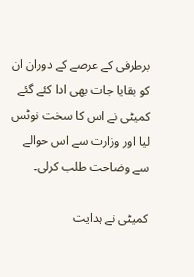برطرفی کے عرصے کے دوران ان کو بقایا جات بھی ادا کئے گئے کمیٹی نے اس کا سخت نوٹس لیا اور وزارت سے اس حوالے سے وضاحت طلب کرلی۔

کمیٹی نے ہدایت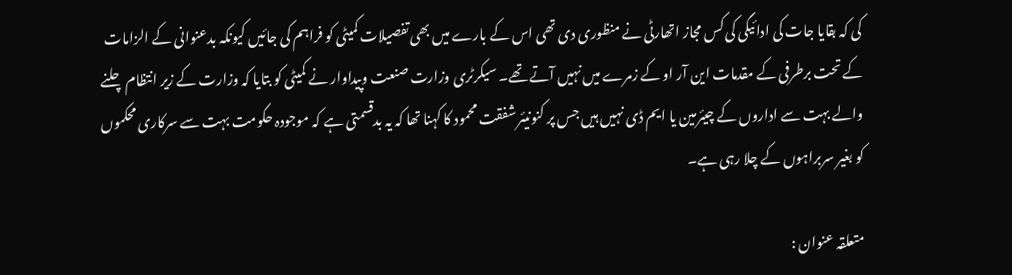کی کہ بقایا جات کی ادائیگی کی کس مجاز اتھارٹی نے منظوری دی تھی اس کے بارے میں بھی تفصیلات کمیٹی کو فراہم کی جائیں کیونکہ بدعنوانی کے الزامات کے تحت برطرفی کے مقدمات این آر او کے زمرے میں نہیں آتے تھے۔ سیکرٹری وزارت صنعت وپیداوار نے کمیٹی کو بتایا کہ وزارت کے زیر انتظام چلنے والے بہت سے اداروں کے چیئرمین یا ایم ڈی نہیں ہیں جس پر کنونیئر شفقت محمود کا کہنا تھا کہ یہ بدقسمتی ہے کہ موجودہ حکومت بہت سے سرکاری محکموں کو بغیر سربراہوں کے چلا رہی ہے۔

متعلقہ عنوان :